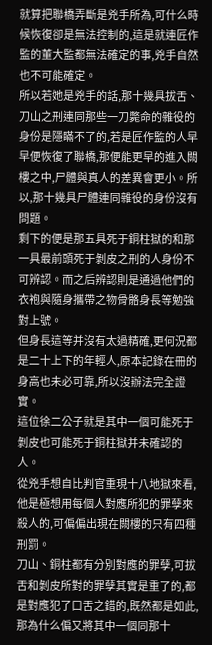就算把聯橋弄斷是兇手所為,可什么時候恢復卻是無法控制的,這是就連匠作監的董大監都無法確定的事,兇手自然也不可能確定。
所以若她是兇手的話,那十幾具拔舌、刀山之刑連同那些一刀斃命的雜役的身份是隱瞞不了的,若是匠作監的人早早便恢復了聯橋,那便能更早的進入闕樓之中,尸體與真人的差異會更小。所以,那十幾具尸體連同雜役的身份沒有問題。
剩下的便是那五具死于銅柱獄的和那一具最前頭死于剝皮之刑的人身份不可辨認。而之后辨認則是通過他們的衣袍與隨身攜帶之物骨骼身長等勉強對上號。
但身長這等并沒有太過精確,更何況都是二十上下的年輕人,原本記錄在冊的身高也未必可靠,所以沒辦法完全證實。
這位徐二公子就是其中一個可能死于剝皮也可能死于銅柱獄并未確認的人。
從兇手想自比判官重現十八地獄來看,他是極想用每個人對應所犯的罪孽來殺人的,可偏偏出現在闕樓的只有四種刑罰。
刀山、銅柱都有分別對應的罪孽,可拔舌和剝皮所對的罪孽其實是重了的,都是對應犯了口舌之錯的,既然都是如此,那為什么偏又將其中一個同那十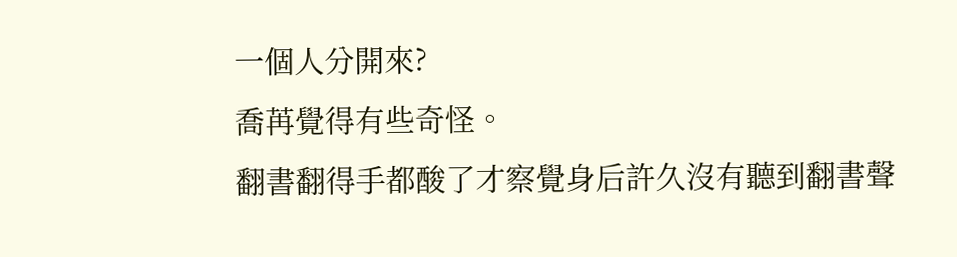一個人分開來?
喬苒覺得有些奇怪。
翻書翻得手都酸了才察覺身后許久沒有聽到翻書聲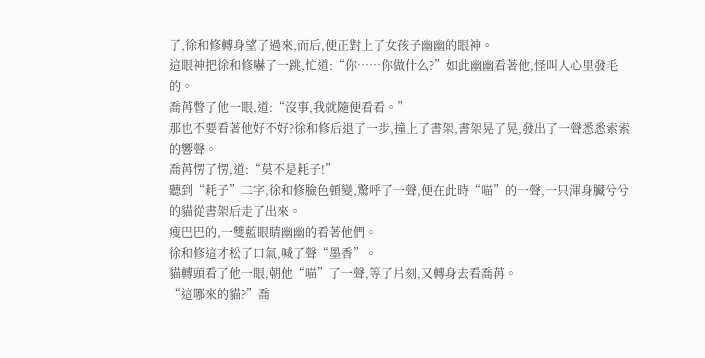了,徐和修轉身望了過來,而后,便正對上了女孩子幽幽的眼神。
這眼神把徐和修嚇了一跳,忙道:“你……你做什么?”如此幽幽看著他,怪叫人心里發毛的。
喬苒瞥了他一眼,道:“沒事,我就隨便看看。”
那也不要看著他好不好?徐和修后退了一步,撞上了書架,書架晃了晃,發出了一聲悉悉索索的響聲。
喬苒愣了愣,道:“莫不是耗子!”
聽到“耗子”二字,徐和修臉色頓變,驚呼了一聲,便在此時“喵”的一聲,一只渾身臟兮兮的貓從書架后走了出來。
瘦巴巴的,一雙藍眼睛幽幽的看著他們。
徐和修這才松了口氣,喊了聲“墨香”。
貓轉頭看了他一眼,朝他“喵”了一聲,等了片刻,又轉身去看喬苒。
“這哪來的貓?”喬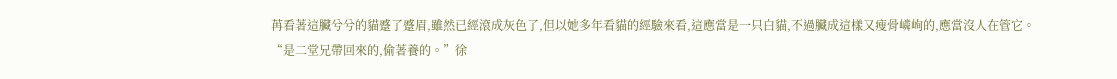苒看著這臟兮兮的貓蹙了蹙眉,雖然已經滾成灰色了,但以她多年看貓的經驗來看,這應當是一只白貓,不過臟成這樣又瘦骨嶙峋的,應當沒人在管它。
“是二堂兄帶回來的,偷著養的。”徐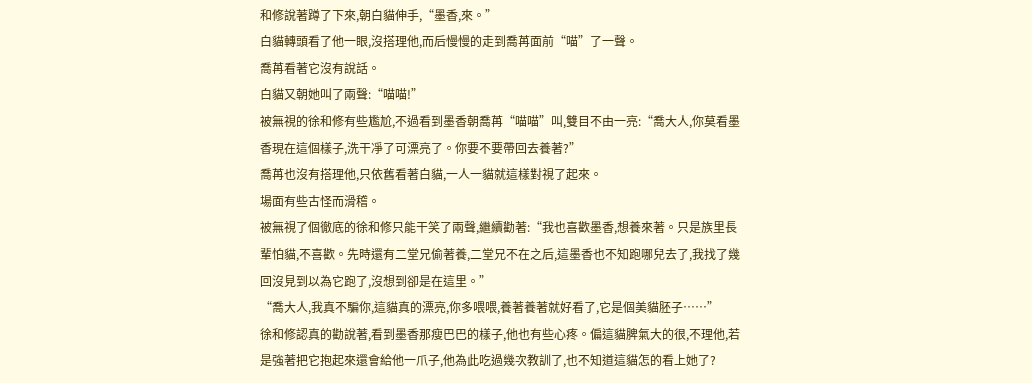和修說著蹲了下來,朝白貓伸手,“墨香,來。”
白貓轉頭看了他一眼,沒搭理他,而后慢慢的走到喬苒面前“喵”了一聲。
喬苒看著它沒有說話。
白貓又朝她叫了兩聲:“喵喵!”
被無視的徐和修有些尷尬,不過看到墨香朝喬苒“喵喵”叫,雙目不由一亮:“喬大人,你莫看墨香現在這個樣子,洗干凈了可漂亮了。你要不要帶回去養著?”
喬苒也沒有搭理他,只依舊看著白貓,一人一貓就這樣對視了起來。
場面有些古怪而滑稽。
被無視了個徹底的徐和修只能干笑了兩聲,繼續勸著:“我也喜歡墨香,想養來著。只是族里長輩怕貓,不喜歡。先時還有二堂兄偷著養,二堂兄不在之后,這墨香也不知跑哪兒去了,我找了幾回沒見到以為它跑了,沒想到卻是在這里。”
“喬大人,我真不騙你,這貓真的漂亮,你多喂喂,養著養著就好看了,它是個美貓胚子……”
徐和修認真的勸說著,看到墨香那瘦巴巴的樣子,他也有些心疼。偏這貓脾氣大的很,不理他,若是強著把它抱起來還會給他一爪子,他為此吃過幾次教訓了,也不知道這貓怎的看上她了?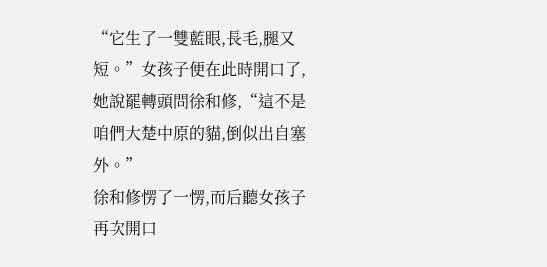“它生了一雙藍眼,長毛,腿又短。”女孩子便在此時開口了,她說罷轉頭問徐和修,“這不是咱們大楚中原的貓,倒似出自塞外。”
徐和修愣了一愣,而后聽女孩子再次開口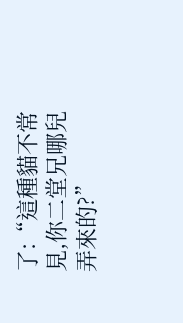了:“這種貓不常見,你二堂兄哪兒弄來的?”